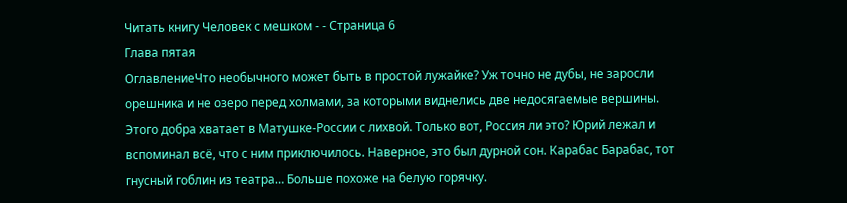Читать книгу Человек с мешком - - Страница 6
Глава пятая
ОглавлениеЧто необычного может быть в простой лужайке? Уж точно не дубы, не заросли орешника и не озеро перед холмами, за которыми виднелись две недосягаемые вершины. Этого добра хватает в Матушке-России с лихвой. Только вот, Россия ли это? Юрий лежал и вспоминал всё, что с ним приключилось. Наверное, это был дурной сон. Карабас Барабас, тот гнусный гоблин из театра… Больше похоже на белую горячку.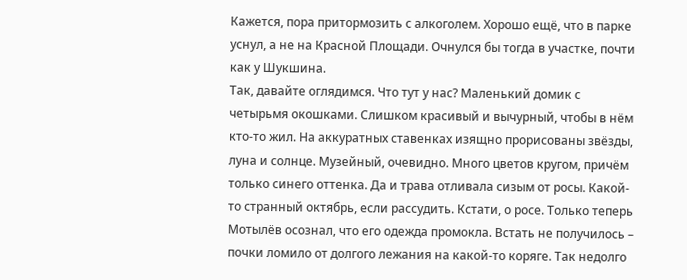Кажется, пора притормозить с алкоголем. Хорошо ещё, что в парке уснул, а не на Красной Площади. Очнулся бы тогда в участке, почти как у Шукшина.
Так, давайте оглядимся. Что тут у нас? Маленький домик с четырьмя окошками. Слишком красивый и вычурный, чтобы в нём кто-то жил. На аккуратных ставенках изящно прорисованы звёзды, луна и солнце. Музейный, очевидно. Много цветов кругом, причём только синего оттенка. Да и трава отливала сизым от росы. Какой-то странный октябрь, если рассудить. Кстати, о росе. Только теперь Мотылёв осознал, что его одежда промокла. Встать не получилось – почки ломило от долгого лежания на какой-то коряге. Так недолго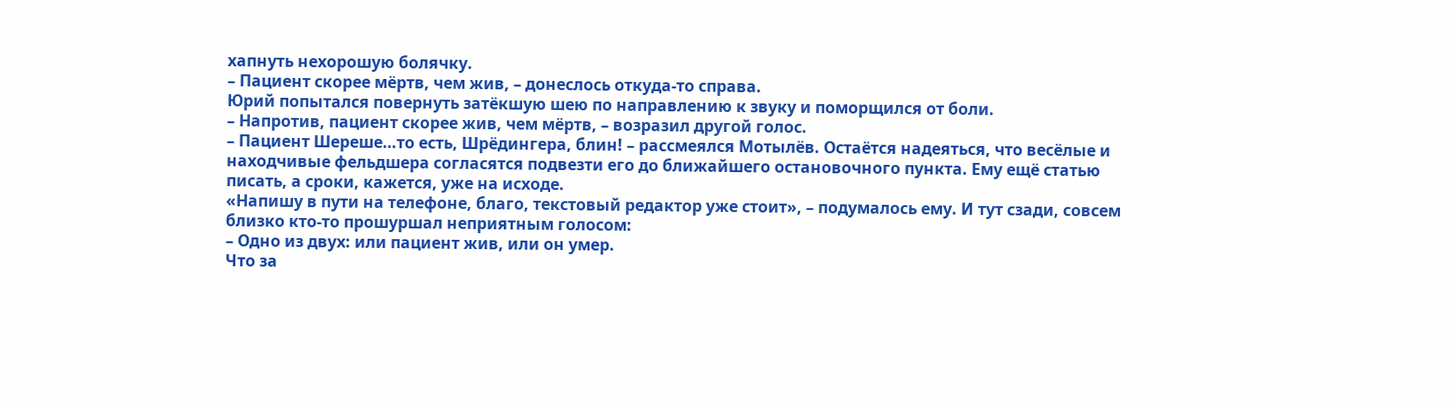хапнуть нехорошую болячку.
– Пациент скорее мёртв, чем жив, – донеслось откуда-то справа.
Юрий попытался повернуть затёкшую шею по направлению к звуку и поморщился от боли.
– Напротив, пациент скорее жив, чем мёртв, – возразил другой голос.
– Пациент Шереше…то есть, Шрёдингера, блин! – рассмеялся Мотылёв. Остаётся надеяться, что весёлые и находчивые фельдшера согласятся подвезти его до ближайшего остановочного пункта. Ему ещё статью писать, а сроки, кажется, уже на исходе.
«Напишу в пути на телефоне, благо, текстовый редактор уже стоит», – подумалось ему. И тут сзади, совсем близко кто-то прошуршал неприятным голосом:
– Одно из двух: или пациент жив, или он умер.
Что за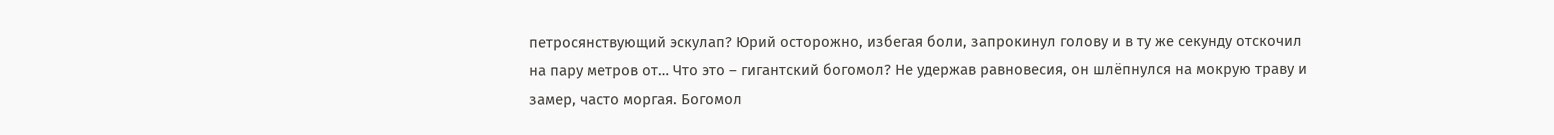петросянствующий эскулап? Юрий осторожно, избегая боли, запрокинул голову и в ту же секунду отскочил на пару метров от… Что это – гигантский богомол? Не удержав равновесия, он шлёпнулся на мокрую траву и замер, часто моргая. Богомол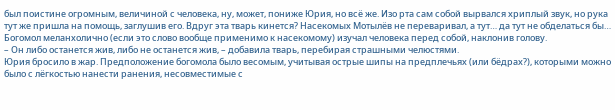был поистине огромным, величиной с человека, ну, может, пониже Юрия, но всё же. Изо рта сам собой вырвался хриплый звук, но рука тут же пришла на помощь, заглушив его. Вдруг эта тварь кинется? Насекомых Мотылёв не переваривал, а тут… да тут не обделаться бы…
Богомол меланхолично (если это слово вообще применимо к насекомому) изучал человека перед собой, наклонив голову.
– Он либо останется жив, либо не останется жив, – добавила тварь, перебирая страшными челюстями.
Юрия бросило в жар. Предположение богомола было весомым, учитывая острые шипы на предплечьях (или бёдрах?), которыми можно было с лёгкостью нанести ранения, несовместимые с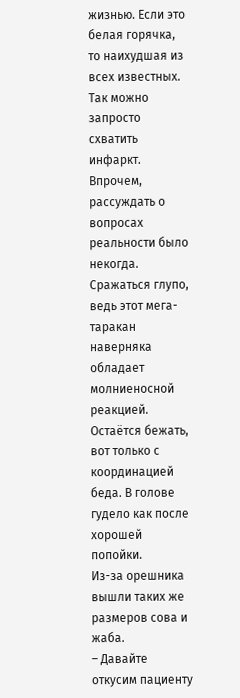жизнью. Если это белая горячка, то наихудшая из всех известных. Так можно запросто схватить инфаркт. Впрочем, рассуждать о вопросах реальности было некогда. Сражаться глупо, ведь этот мега-таракан наверняка обладает молниеносной реакцией. Остаётся бежать, вот только с координацией беда. В голове гудело как после хорошей попойки.
Из-за орешника вышли таких же размеров сова и жаба.
– Давайте откусим пациенту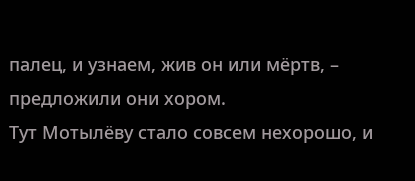палец, и узнаем, жив он или мёртв, – предложили они хором.
Тут Мотылёву стало совсем нехорошо, и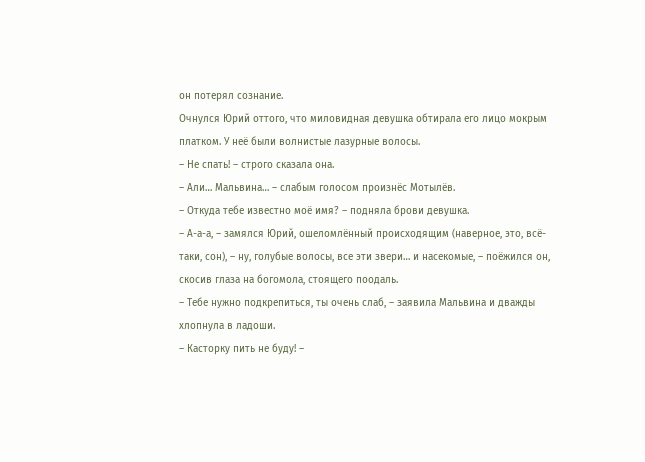он потерял сознание.
Очнулся Юрий оттого, что миловидная девушка обтирала его лицо мокрым платком. У неё были волнистые лазурные волосы.
– Не спать! – строго сказала она.
– Али… Мальвина… – слабым голосом произнёс Мотылёв.
– Откуда тебе известно моё имя? – подняла брови девушка.
– А-а-а, – замялся Юрий, ошеломлённый происходящим (наверное, это, всё-таки, сон), – ну, голубые волосы, все эти звери… и насекомые, – поёжился он, скосив глаза на богомола, стоящего поодаль.
– Тебе нужно подкрепиться, ты очень слаб, – заявила Мальвина и дважды хлопнула в ладоши.
– Касторку пить не буду! –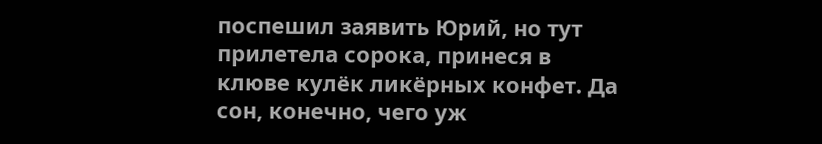поспешил заявить Юрий, но тут прилетела сорока, принеся в клюве кулёк ликёрных конфет. Да сон, конечно, чего уж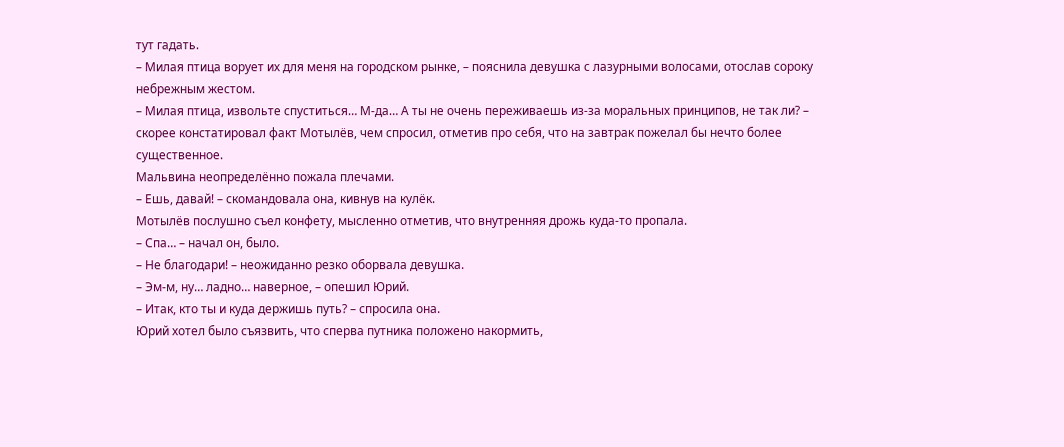тут гадать.
– Милая птица ворует их для меня на городском рынке, – пояснила девушка с лазурными волосами, отослав сороку небрежным жестом.
– Милая птица, извольте спуститься… М-да… А ты не очень переживаешь из-за моральных принципов, не так ли? – скорее констатировал факт Мотылёв, чем спросил, отметив про себя, что на завтрак пожелал бы нечто более существенное.
Мальвина неопределённо пожала плечами.
– Ешь, давай! – скомандовала она, кивнув на кулёк.
Мотылёв послушно съел конфету, мысленно отметив, что внутренняя дрожь куда-то пропала.
– Спа… – начал он, было.
– Не благодари! – неожиданно резко оборвала девушка.
– Эм-м, ну… ладно… наверное, – опешил Юрий.
– Итак, кто ты и куда держишь путь? – спросила она.
Юрий хотел было съязвить, что сперва путника положено накормить,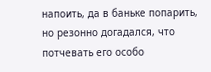напоить, да в баньке попарить, но резонно догадался, что потчевать его особо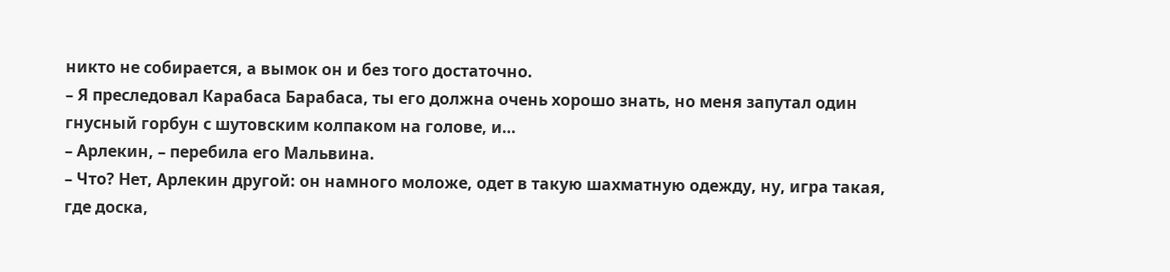никто не собирается, а вымок он и без того достаточно.
– Я преследовал Карабаса Барабаса, ты его должна очень хорошо знать, но меня запутал один гнусный горбун с шутовским колпаком на голове, и…
– Арлекин, – перебила его Мальвина.
– Что? Нет, Арлекин другой: он намного моложе, одет в такую шахматную одежду, ну, игра такая, где доска,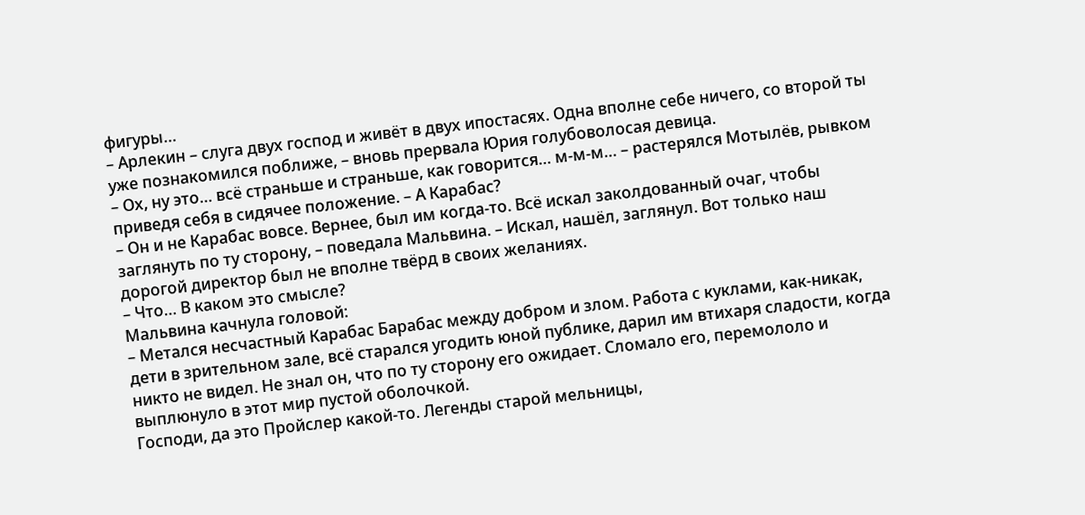фигуры…
– Арлекин – слуга двух господ и живёт в двух ипостасях. Одна вполне себе ничего, со второй ты уже познакомился поближе, – вновь прервала Юрия голубоволосая девица.
– Ох, ну это… всё страньше и страньше, как говорится… м-м-м… – растерялся Мотылёв, рывком приведя себя в сидячее положение. – А Карабас?
– Он и не Карабас вовсе. Вернее, был им когда-то. Всё искал заколдованный очаг, чтобы заглянуть по ту сторону, – поведала Мальвина. – Искал, нашёл, заглянул. Вот только наш дорогой директор был не вполне твёрд в своих желаниях.
– Что… В каком это смысле?
Мальвина качнула головой:
– Метался несчастный Карабас Барабас между добром и злом. Работа с куклами, как-никак, дети в зрительном зале, всё старался угодить юной публике, дарил им втихаря сладости, когда никто не видел. Не знал он, что по ту сторону его ожидает. Сломало его, перемололо и выплюнуло в этот мир пустой оболочкой.
Господи, да это Пройслер какой-то. Легенды старой мельницы,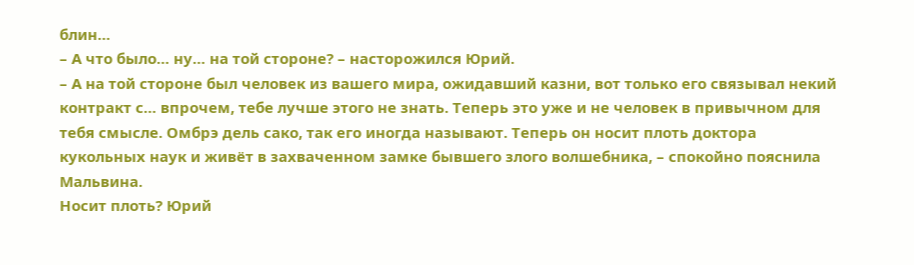блин…
– А что было… ну… на той стороне? – насторожился Юрий.
– А на той стороне был человек из вашего мира, ожидавший казни, вот только его связывал некий контракт с… впрочем, тебе лучше этого не знать. Теперь это уже и не человек в привычном для тебя смысле. Омбрэ дель сако, так его иногда называют. Теперь он носит плоть доктора кукольных наук и живёт в захваченном замке бывшего злого волшебника, – спокойно пояснила Мальвина.
Носит плоть? Юрий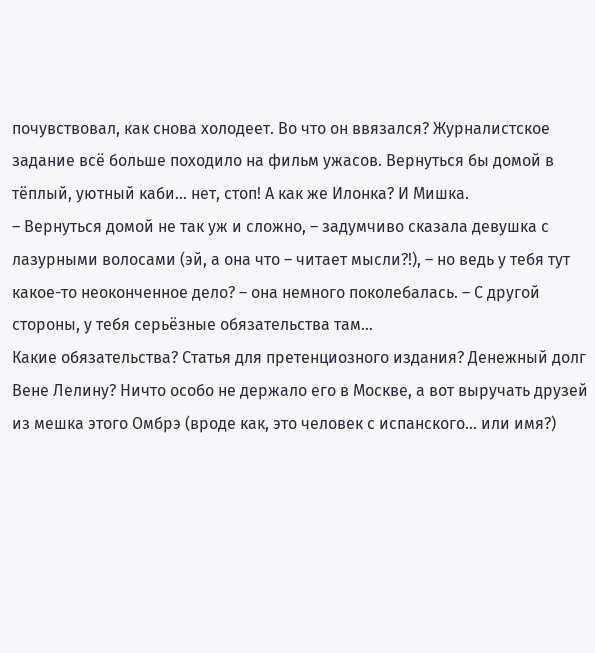почувствовал, как снова холодеет. Во что он ввязался? Журналистское задание всё больше походило на фильм ужасов. Вернуться бы домой в тёплый, уютный каби… нет, стоп! А как же Илонка? И Мишка.
– Вернуться домой не так уж и сложно, – задумчиво сказала девушка с лазурными волосами (эй, а она что – читает мысли?!), – но ведь у тебя тут какое-то неоконченное дело? – она немного поколебалась. – С другой стороны, у тебя серьёзные обязательства там…
Какие обязательства? Статья для претенциозного издания? Денежный долг Вене Лелину? Ничто особо не держало его в Москве, а вот выручать друзей из мешка этого Омбрэ (вроде как, это человек с испанского… или имя?)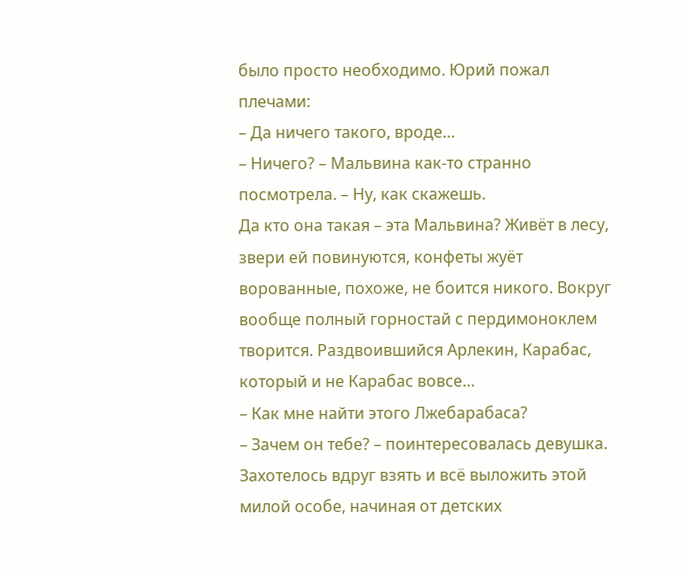было просто необходимо. Юрий пожал плечами:
– Да ничего такого, вроде…
– Ничего? – Мальвина как-то странно посмотрела. – Ну, как скажешь.
Да кто она такая – эта Мальвина? Живёт в лесу, звери ей повинуются, конфеты жуёт ворованные, похоже, не боится никого. Вокруг вообще полный горностай с пердимоноклем творится. Раздвоившийся Арлекин, Карабас, который и не Карабас вовсе…
– Как мне найти этого Лжебарабаса?
– Зачем он тебе? – поинтересовалась девушка.
Захотелось вдруг взять и всё выложить этой милой особе, начиная от детских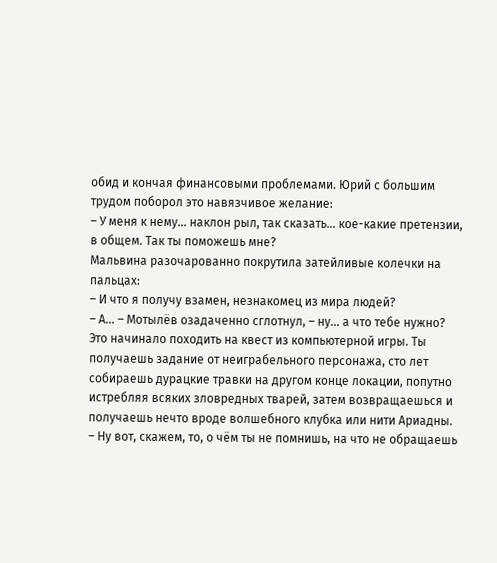обид и кончая финансовыми проблемами. Юрий с большим трудом поборол это навязчивое желание:
– У меня к нему… наклон рыл, так сказать… кое-какие претензии, в общем. Так ты поможешь мне?
Мальвина разочарованно покрутила затейливые колечки на пальцах:
– И что я получу взамен, незнакомец из мира людей?
– А… – Мотылёв озадаченно сглотнул, – ну… а что тебе нужно?
Это начинало походить на квест из компьютерной игры. Ты получаешь задание от неиграбельного персонажа, сто лет собираешь дурацкие травки на другом конце локации, попутно истребляя всяких зловредных тварей, затем возвращаешься и получаешь нечто вроде волшебного клубка или нити Ариадны.
– Ну вот, скажем, то, о чём ты не помнишь, на что не обращаешь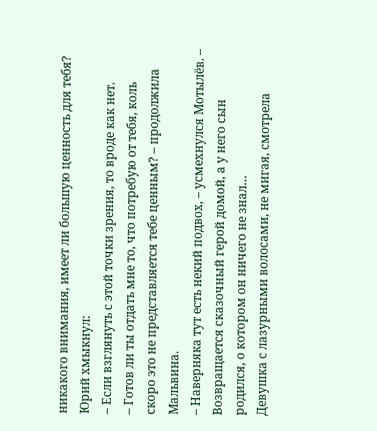никакого внимания, имеет ли большую ценность для тебя?
Юрий хмыкнул:
– Если взглянуть с этой точки зрения, то вроде как нет.
– Готов ли ты отдать мне то, что потребую от тебя, коль скоро это не представляется тебе ценным? – продолжила Мальвина.
– Наверняка тут есть некий подвох, – усмехнулся Мотылёв. – Возвращается сказочный герой домой, а у него сын родился, о котором он ничего не знал…
Девушка с лазурными волосами, не мигая, смотрела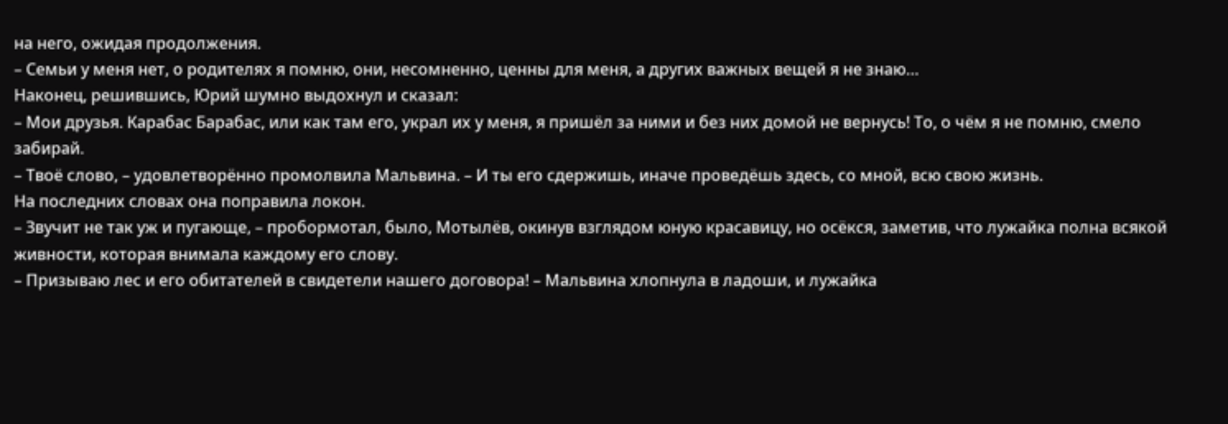на него, ожидая продолжения.
– Семьи у меня нет, о родителях я помню, они, несомненно, ценны для меня, а других важных вещей я не знаю…
Наконец, решившись, Юрий шумно выдохнул и сказал:
– Мои друзья. Карабас Барабас, или как там его, украл их у меня, я пришёл за ними и без них домой не вернусь! То, о чём я не помню, смело забирай.
– Твоё слово, – удовлетворённо промолвила Мальвина. – И ты его сдержишь, иначе проведёшь здесь, со мной, всю свою жизнь.
На последних словах она поправила локон.
– Звучит не так уж и пугающе, – пробормотал, было, Мотылёв, окинув взглядом юную красавицу, но осёкся, заметив, что лужайка полна всякой живности, которая внимала каждому его слову.
– Призываю лес и его обитателей в свидетели нашего договора! – Мальвина хлопнула в ладоши, и лужайка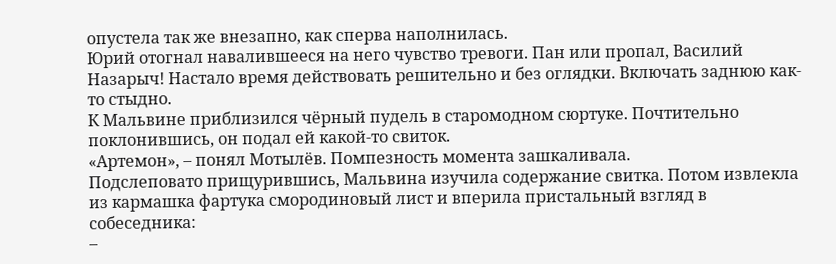опустела так же внезапно, как сперва наполнилась.
Юрий отогнал навалившееся на него чувство тревоги. Пан или пропал, Василий Назарыч! Настало время действовать решительно и без оглядки. Включать заднюю как-то стыдно.
К Мальвине приблизился чёрный пудель в старомодном сюртуке. Почтительно поклонившись, он подал ей какой-то свиток.
«Артемон», – понял Мотылёв. Помпезность момента зашкаливала.
Подслеповато прищурившись, Мальвина изучила содержание свитка. Потом извлекла из кармашка фартука смородиновый лист и вперила пристальный взгляд в собеседника:
–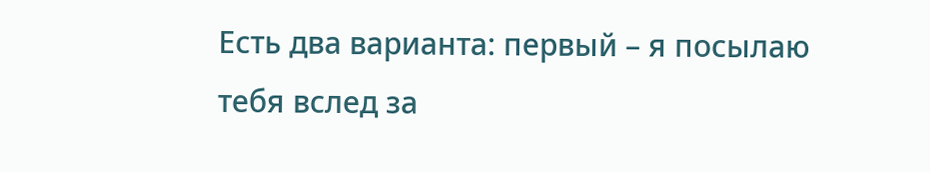Есть два варианта: первый – я посылаю тебя вслед за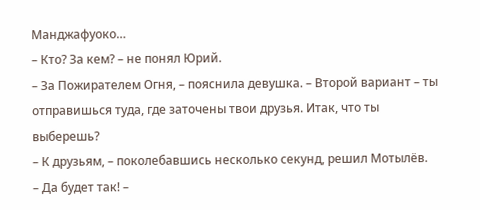Манджафуоко…
– Кто? За кем? – не понял Юрий.
– За Пожирателем Огня, – пояснила девушка. – Второй вариант – ты отправишься туда, где заточены твои друзья. Итак, что ты выберешь?
– К друзьям, – поколебавшись несколько секунд, решил Мотылёв.
– Да будет так! –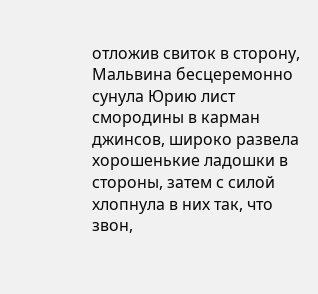отложив свиток в сторону, Мальвина бесцеремонно сунула Юрию лист смородины в карман джинсов, широко развела хорошенькие ладошки в стороны, затем с силой хлопнула в них так, что звон,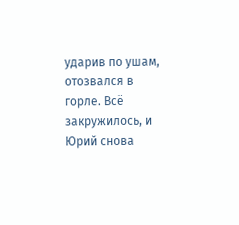ударив по ушам, отозвался в горле. Всё закружилось, и Юрий снова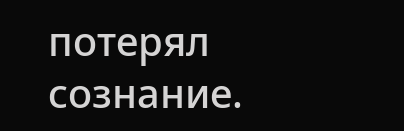потерял сознание.